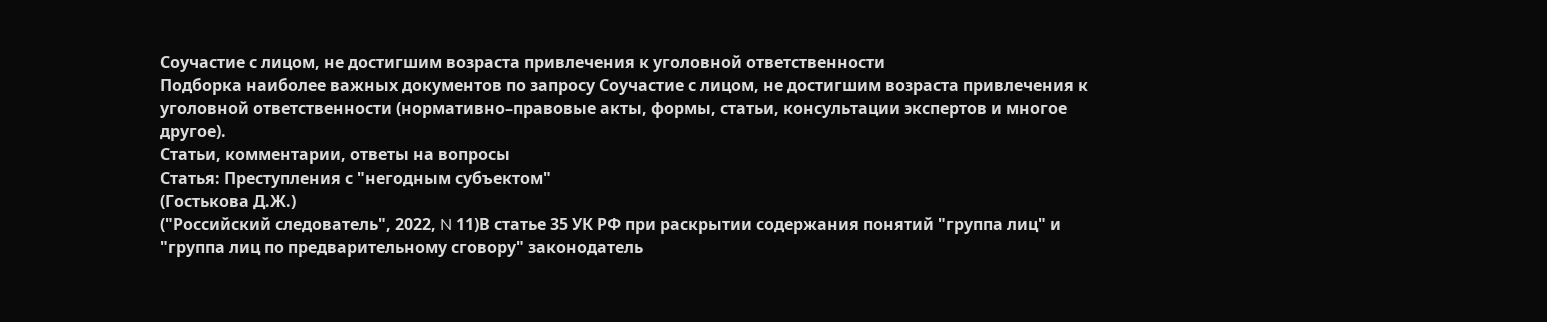Соучастие с лицом, не достигшим возраста привлечения к уголовной ответственности
Подборка наиболее важных документов по запросу Соучастие с лицом, не достигшим возраста привлечения к уголовной ответственности (нормативно–правовые акты, формы, статьи, консультации экспертов и многое другое).
Статьи, комментарии, ответы на вопросы
Статья: Преступления с "негодным субъектом"
(Гостькова Д.Ж.)
("Российский следователь", 2022, N 11)В статье 35 УК РФ при раскрытии содержания понятий "группа лиц" и "группа лиц по предварительному сговору" законодатель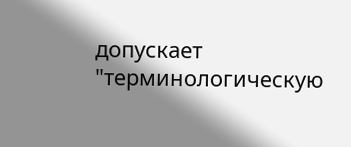допускает "терминологическую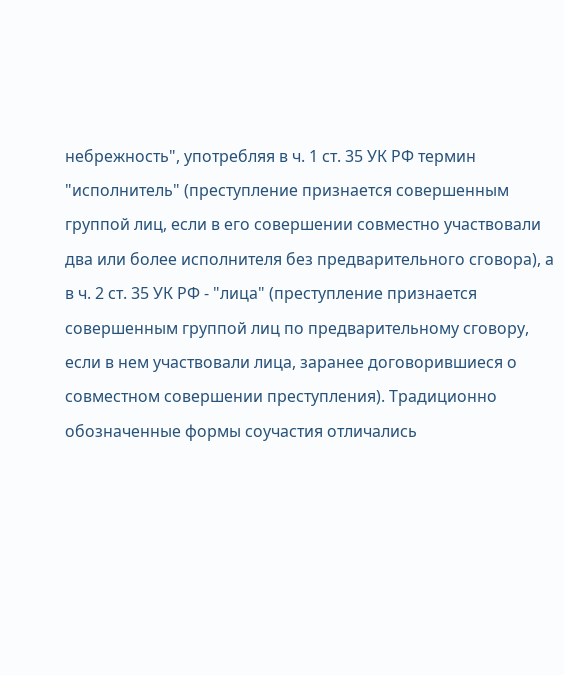небрежность", употребляя в ч. 1 ст. 35 УК РФ термин "исполнитель" (преступление признается совершенным группой лиц, если в его совершении совместно участвовали два или более исполнителя без предварительного сговора), а в ч. 2 ст. 35 УК РФ - "лица" (преступление признается совершенным группой лиц по предварительному сговору, если в нем участвовали лица, заранее договорившиеся о совместном совершении преступления). Традиционно обозначенные формы соучастия отличались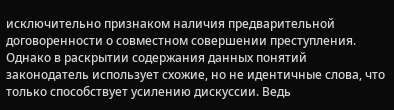исключительно признаком наличия предварительной договоренности о совместном совершении преступления. Однако в раскрытии содержания данных понятий законодатель использует схожие, но не идентичные слова, что только способствует усилению дискуссии. Ведь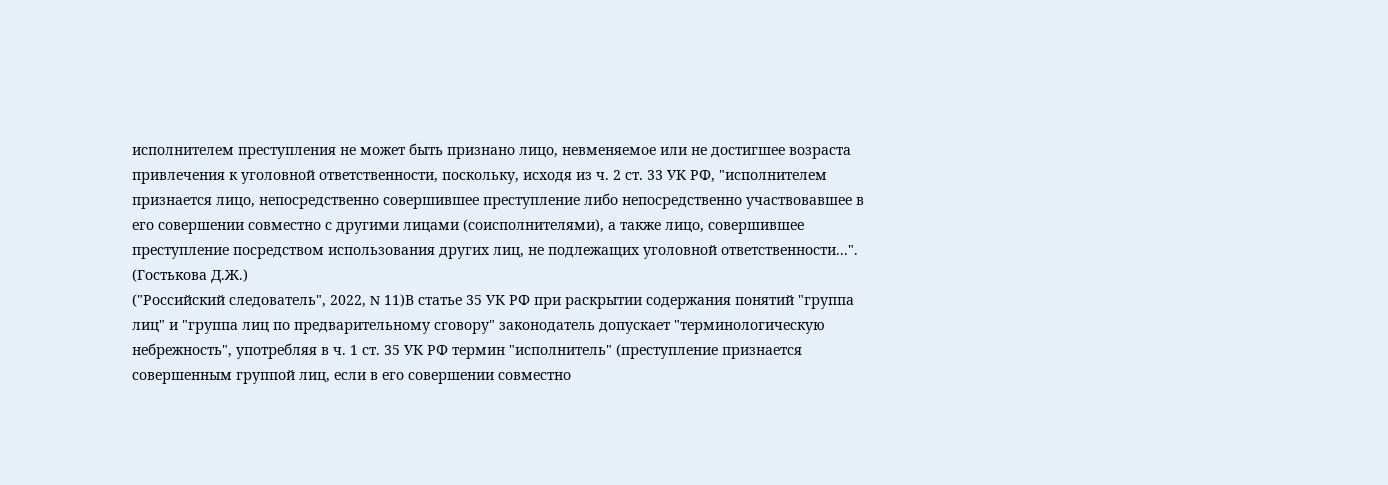исполнителем преступления не может быть признано лицо, невменяемое или не достигшее возраста привлечения к уголовной ответственности, поскольку, исходя из ч. 2 ст. 33 УК РФ, "исполнителем признается лицо, непосредственно совершившее преступление либо непосредственно участвовавшее в его совершении совместно с другими лицами (соисполнителями), а также лицо, совершившее преступление посредством использования других лиц, не подлежащих уголовной ответственности...".
(Гостькова Д.Ж.)
("Российский следователь", 2022, N 11)В статье 35 УК РФ при раскрытии содержания понятий "группа лиц" и "группа лиц по предварительному сговору" законодатель допускает "терминологическую небрежность", употребляя в ч. 1 ст. 35 УК РФ термин "исполнитель" (преступление признается совершенным группой лиц, если в его совершении совместно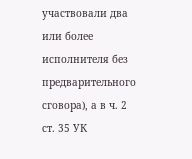участвовали два или более исполнителя без предварительного сговора), а в ч. 2 ст. 35 УК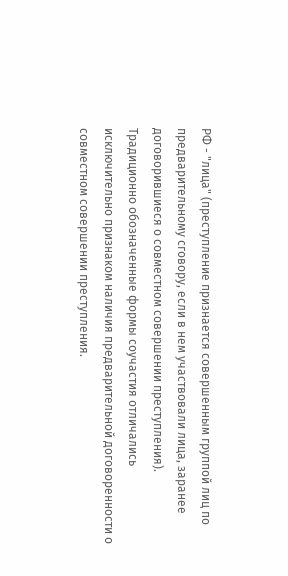РФ - "лица" (преступление признается совершенным группой лиц по предварительному сговору, если в нем участвовали лица, заранее договорившиеся о совместном совершении преступления). Традиционно обозначенные формы соучастия отличались исключительно признаком наличия предварительной договоренности о совместном совершении преступления.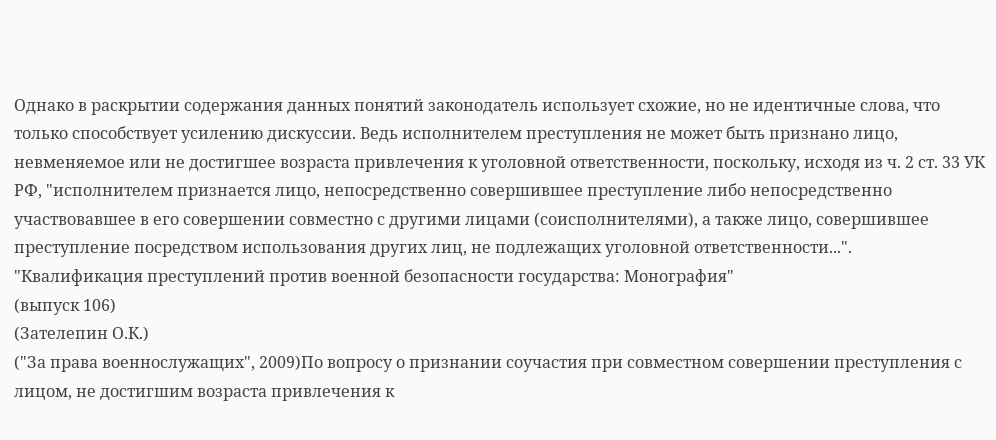Однако в раскрытии содержания данных понятий законодатель использует схожие, но не идентичные слова, что только способствует усилению дискуссии. Ведь исполнителем преступления не может быть признано лицо, невменяемое или не достигшее возраста привлечения к уголовной ответственности, поскольку, исходя из ч. 2 ст. 33 УК РФ, "исполнителем признается лицо, непосредственно совершившее преступление либо непосредственно участвовавшее в его совершении совместно с другими лицами (соисполнителями), а также лицо, совершившее преступление посредством использования других лиц, не подлежащих уголовной ответственности...".
"Квалификация преступлений против военной безопасности государства: Монография"
(выпуск 106)
(Зателепин О.К.)
("За права военнослужащих", 2009)По вопросу о признании соучастия при совместном совершении преступления с лицом, не достигшим возраста привлечения к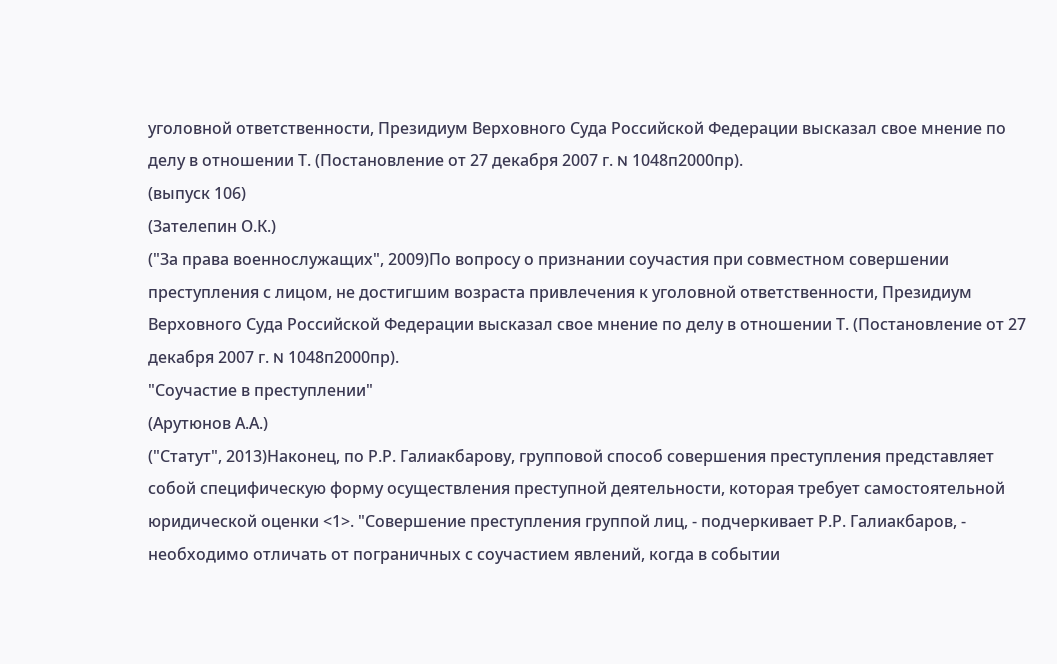уголовной ответственности, Президиум Верховного Суда Российской Федерации высказал свое мнение по делу в отношении Т. (Постановление от 27 декабря 2007 г. N 1048п2000пр).
(выпуск 106)
(Зателепин О.К.)
("За права военнослужащих", 2009)По вопросу о признании соучастия при совместном совершении преступления с лицом, не достигшим возраста привлечения к уголовной ответственности, Президиум Верховного Суда Российской Федерации высказал свое мнение по делу в отношении Т. (Постановление от 27 декабря 2007 г. N 1048п2000пр).
"Соучастие в преступлении"
(Арутюнов А.А.)
("Статут", 2013)Наконец, по Р.Р. Галиакбарову, групповой способ совершения преступления представляет собой специфическую форму осуществления преступной деятельности, которая требует самостоятельной юридической оценки <1>. "Совершение преступления группой лиц, - подчеркивает Р.Р. Галиакбаров, - необходимо отличать от пограничных с соучастием явлений, когда в событии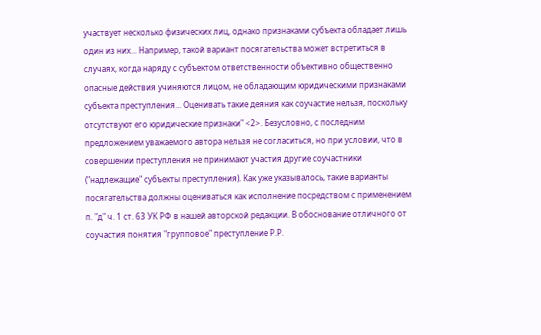участвует несколько физических лиц, однако признаками субъекта обладает лишь один из них... Например, такой вариант посягательства может встретиться в случаях, когда наряду с субъектом ответственности объективно общественно опасные действия учиняются лицом, не обладающим юридическими признаками субъекта преступления... Оценивать такие деяния как соучастие нельзя, поскольку отсутствуют его юридические признаки" <2>. Безусловно, с последним предложением уважаемого автора нельзя не согласиться, но при условии, что в совершении преступления не принимают участия другие соучастники ("надлежащие" субъекты преступления). Как уже указывалось, такие варианты посягательства должны оцениваться как исполнение посредством с применением п. "д" ч. 1 ст. 63 УК РФ в нашей авторской редакции. В обоснование отличного от соучастия понятия "групповое" преступление Р.Р.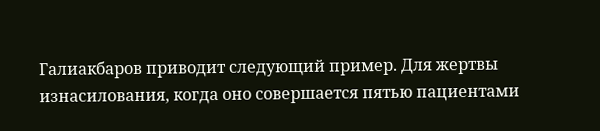Галиакбаров приводит следующий пример. Для жертвы изнасилования, когда оно совершается пятью пациентами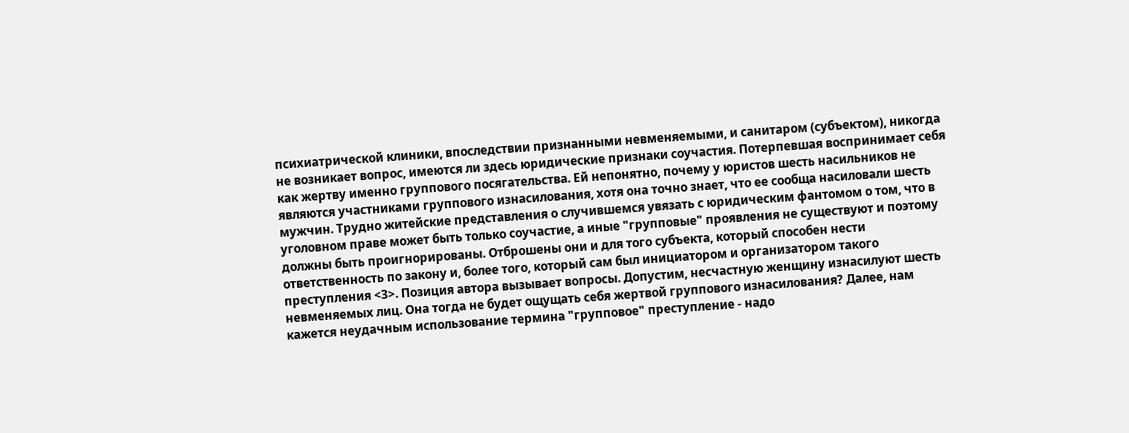психиатрической клиники, впоследствии признанными невменяемыми, и санитаром (субъектом), никогда не возникает вопрос, имеются ли здесь юридические признаки соучастия. Потерпевшая воспринимает себя как жертву именно группового посягательства. Ей непонятно, почему у юристов шесть насильников не являются участниками группового изнасилования, хотя она точно знает, что ее сообща насиловали шесть мужчин. Трудно житейские представления о случившемся увязать с юридическим фантомом о том, что в уголовном праве может быть только соучастие, а иные "групповые" проявления не существуют и поэтому должны быть проигнорированы. Отброшены они и для того субъекта, который способен нести ответственность по закону и, более того, который сам был инициатором и организатором такого преступления <3>. Позиция автора вызывает вопросы. Допустим, несчастную женщину изнасилуют шесть невменяемых лиц. Она тогда не будет ощущать себя жертвой группового изнасилования? Далее, нам кажется неудачным использование термина "групповое" преступление - надо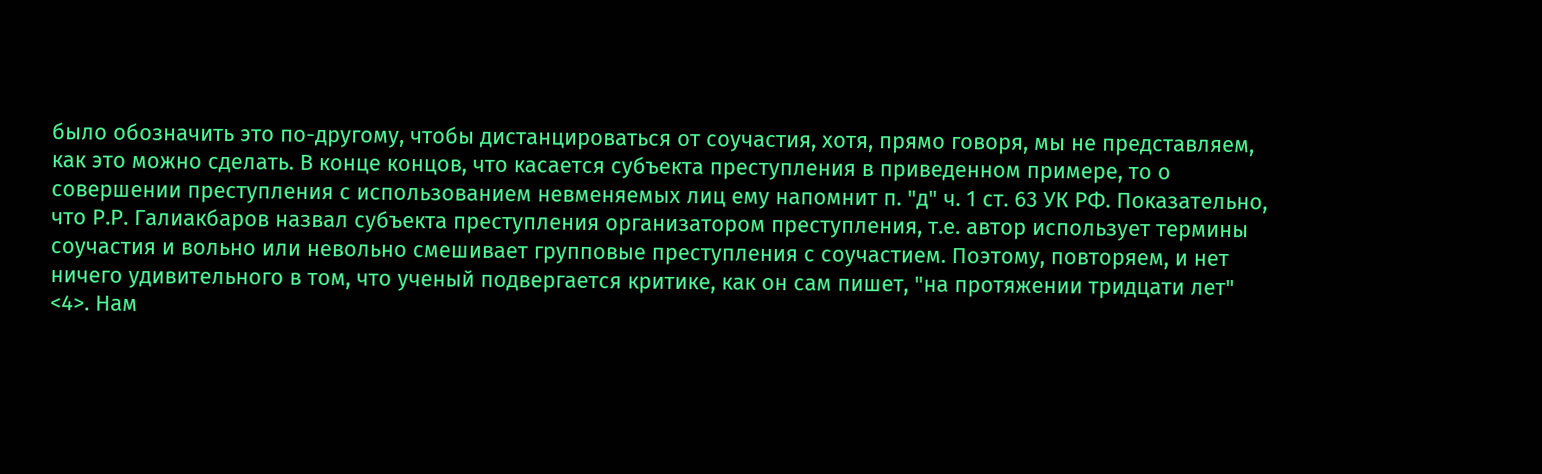было обозначить это по-другому, чтобы дистанцироваться от соучастия, хотя, прямо говоря, мы не представляем, как это можно сделать. В конце концов, что касается субъекта преступления в приведенном примере, то о совершении преступления с использованием невменяемых лиц ему напомнит п. "д" ч. 1 ст. 63 УК РФ. Показательно, что Р.Р. Галиакбаров назвал субъекта преступления организатором преступления, т.е. автор использует термины соучастия и вольно или невольно смешивает групповые преступления с соучастием. Поэтому, повторяем, и нет ничего удивительного в том, что ученый подвергается критике, как он сам пишет, "на протяжении тридцати лет" <4>. Нам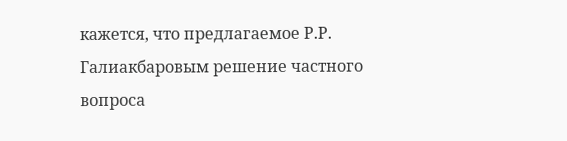кажется, что предлагаемое Р.Р. Галиакбаровым решение частного вопроса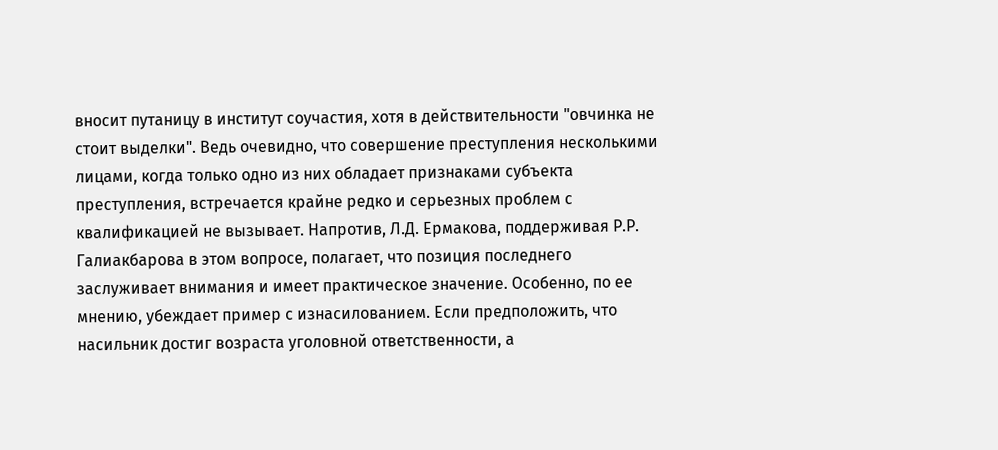вносит путаницу в институт соучастия, хотя в действительности "овчинка не стоит выделки". Ведь очевидно, что совершение преступления несколькими лицами, когда только одно из них обладает признаками субъекта преступления, встречается крайне редко и серьезных проблем с квалификацией не вызывает. Напротив, Л.Д. Ермакова, поддерживая Р.Р. Галиакбарова в этом вопросе, полагает, что позиция последнего заслуживает внимания и имеет практическое значение. Особенно, по ее мнению, убеждает пример с изнасилованием. Если предположить, что насильник достиг возраста уголовной ответственности, а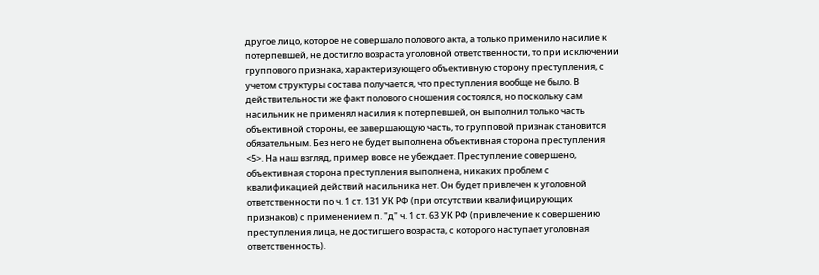другое лицо, которое не совершало полового акта, а только применило насилие к потерпевшей, не достигло возраста уголовной ответственности, то при исключении группового признака, характеризующего объективную сторону преступления, с учетом структуры состава получается, что преступления вообще не было. В действительности же факт полового сношения состоялся, но поскольку сам насильник не применял насилия к потерпевшей, он выполнил только часть объективной стороны, ее завершающую часть, то групповой признак становится обязательным. Без него не будет выполнена объективная сторона преступления <5>. На наш взгляд, пример вовсе не убеждает. Преступление совершено, объективная сторона преступления выполнена, никаких проблем с квалификацией действий насильника нет. Он будет привлечен к уголовной ответственности по ч. 1 ст. 131 УК РФ (при отсутствии квалифицирующих признаков) с применением п. "д" ч. 1 ст. 63 УК РФ (привлечение к совершению преступления лица, не достигшего возраста, с которого наступает уголовная ответственность).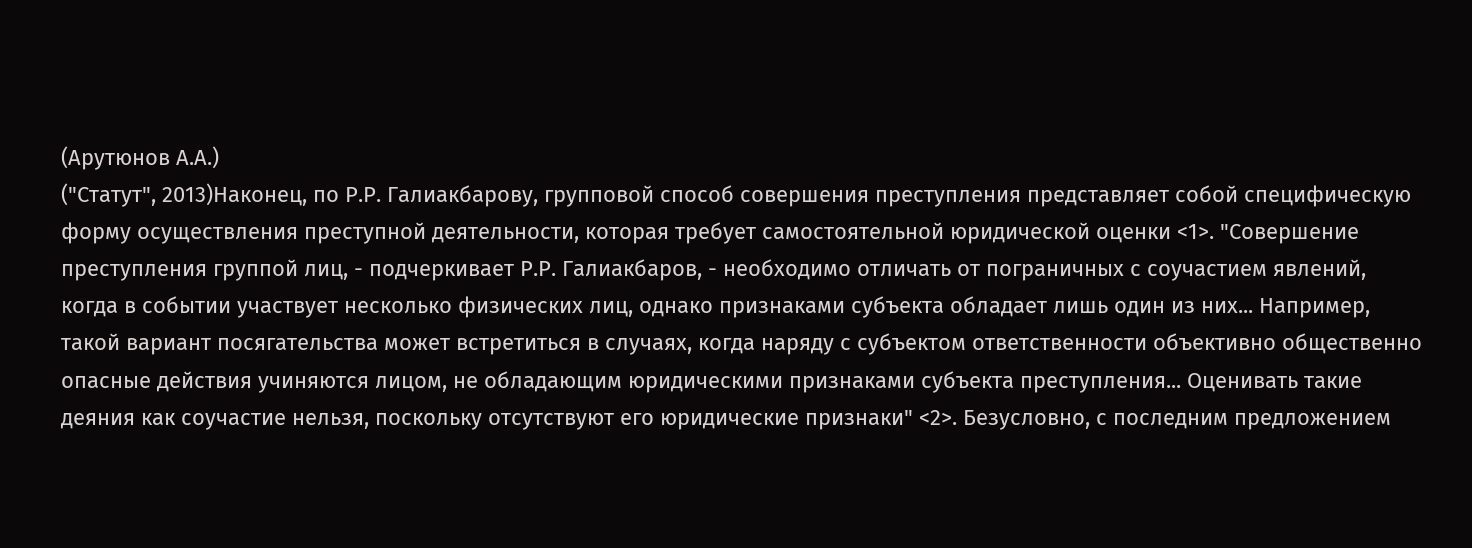(Арутюнов А.А.)
("Статут", 2013)Наконец, по Р.Р. Галиакбарову, групповой способ совершения преступления представляет собой специфическую форму осуществления преступной деятельности, которая требует самостоятельной юридической оценки <1>. "Совершение преступления группой лиц, - подчеркивает Р.Р. Галиакбаров, - необходимо отличать от пограничных с соучастием явлений, когда в событии участвует несколько физических лиц, однако признаками субъекта обладает лишь один из них... Например, такой вариант посягательства может встретиться в случаях, когда наряду с субъектом ответственности объективно общественно опасные действия учиняются лицом, не обладающим юридическими признаками субъекта преступления... Оценивать такие деяния как соучастие нельзя, поскольку отсутствуют его юридические признаки" <2>. Безусловно, с последним предложением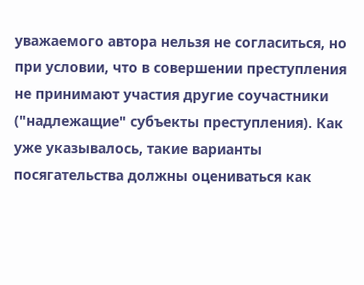уважаемого автора нельзя не согласиться, но при условии, что в совершении преступления не принимают участия другие соучастники ("надлежащие" субъекты преступления). Как уже указывалось, такие варианты посягательства должны оцениваться как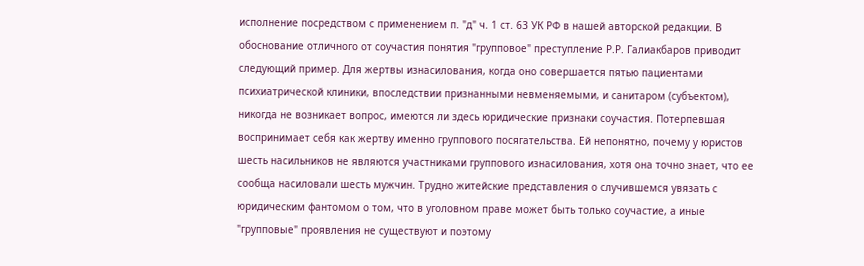исполнение посредством с применением п. "д" ч. 1 ст. 63 УК РФ в нашей авторской редакции. В обоснование отличного от соучастия понятия "групповое" преступление Р.Р. Галиакбаров приводит следующий пример. Для жертвы изнасилования, когда оно совершается пятью пациентами психиатрической клиники, впоследствии признанными невменяемыми, и санитаром (субъектом), никогда не возникает вопрос, имеются ли здесь юридические признаки соучастия. Потерпевшая воспринимает себя как жертву именно группового посягательства. Ей непонятно, почему у юристов шесть насильников не являются участниками группового изнасилования, хотя она точно знает, что ее сообща насиловали шесть мужчин. Трудно житейские представления о случившемся увязать с юридическим фантомом о том, что в уголовном праве может быть только соучастие, а иные "групповые" проявления не существуют и поэтому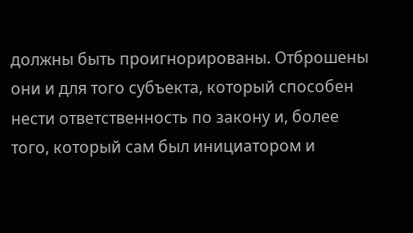должны быть проигнорированы. Отброшены они и для того субъекта, который способен нести ответственность по закону и, более того, который сам был инициатором и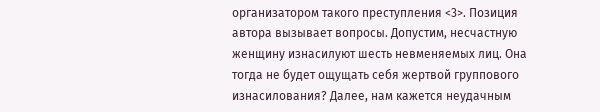организатором такого преступления <3>. Позиция автора вызывает вопросы. Допустим, несчастную женщину изнасилуют шесть невменяемых лиц. Она тогда не будет ощущать себя жертвой группового изнасилования? Далее, нам кажется неудачным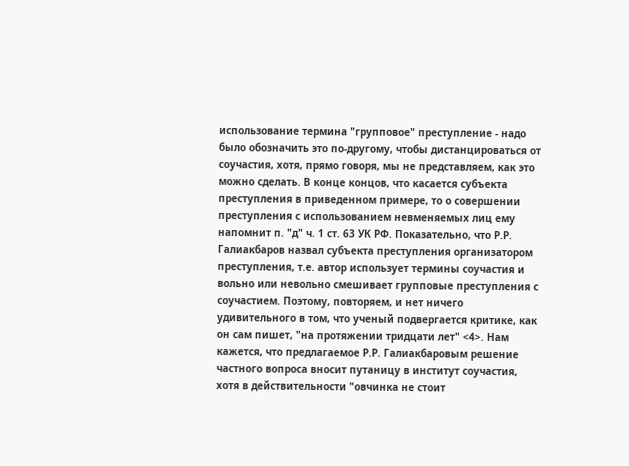использование термина "групповое" преступление - надо было обозначить это по-другому, чтобы дистанцироваться от соучастия, хотя, прямо говоря, мы не представляем, как это можно сделать. В конце концов, что касается субъекта преступления в приведенном примере, то о совершении преступления с использованием невменяемых лиц ему напомнит п. "д" ч. 1 ст. 63 УК РФ. Показательно, что Р.Р. Галиакбаров назвал субъекта преступления организатором преступления, т.е. автор использует термины соучастия и вольно или невольно смешивает групповые преступления с соучастием. Поэтому, повторяем, и нет ничего удивительного в том, что ученый подвергается критике, как он сам пишет, "на протяжении тридцати лет" <4>. Нам кажется, что предлагаемое Р.Р. Галиакбаровым решение частного вопроса вносит путаницу в институт соучастия, хотя в действительности "овчинка не стоит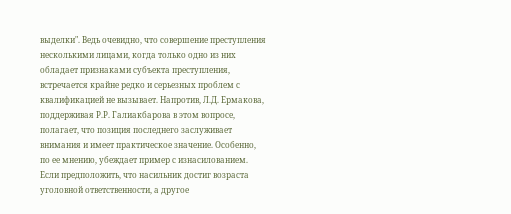выделки". Ведь очевидно, что совершение преступления несколькими лицами, когда только одно из них обладает признаками субъекта преступления, встречается крайне редко и серьезных проблем с квалификацией не вызывает. Напротив, Л.Д. Ермакова, поддерживая Р.Р. Галиакбарова в этом вопросе, полагает, что позиция последнего заслуживает внимания и имеет практическое значение. Особенно, по ее мнению, убеждает пример с изнасилованием. Если предположить, что насильник достиг возраста уголовной ответственности, а другое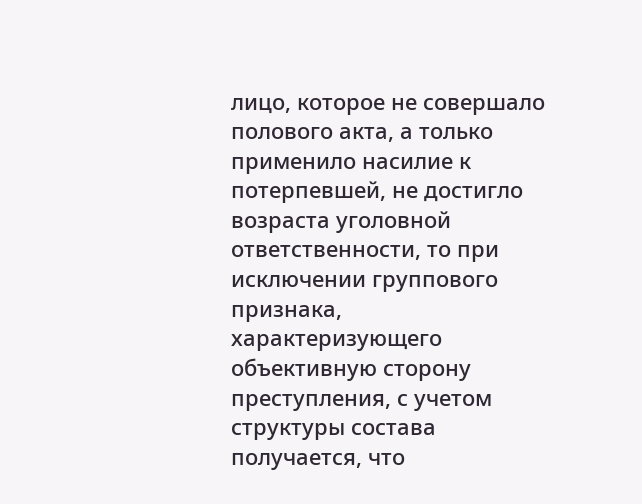лицо, которое не совершало полового акта, а только применило насилие к потерпевшей, не достигло возраста уголовной ответственности, то при исключении группового признака, характеризующего объективную сторону преступления, с учетом структуры состава получается, что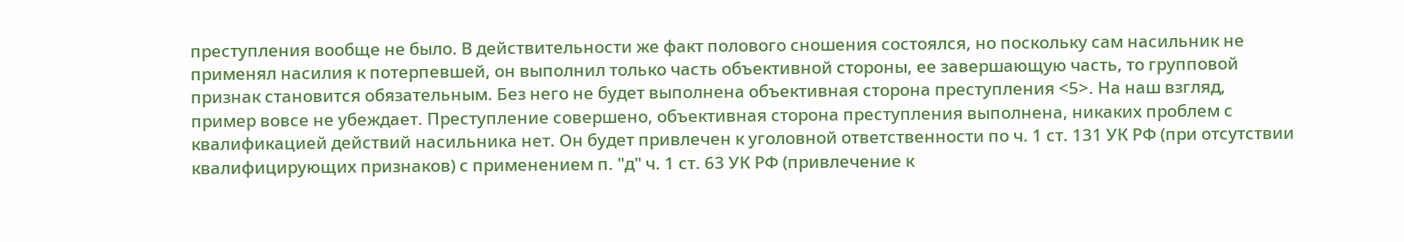преступления вообще не было. В действительности же факт полового сношения состоялся, но поскольку сам насильник не применял насилия к потерпевшей, он выполнил только часть объективной стороны, ее завершающую часть, то групповой признак становится обязательным. Без него не будет выполнена объективная сторона преступления <5>. На наш взгляд, пример вовсе не убеждает. Преступление совершено, объективная сторона преступления выполнена, никаких проблем с квалификацией действий насильника нет. Он будет привлечен к уголовной ответственности по ч. 1 ст. 131 УК РФ (при отсутствии квалифицирующих признаков) с применением п. "д" ч. 1 ст. 63 УК РФ (привлечение к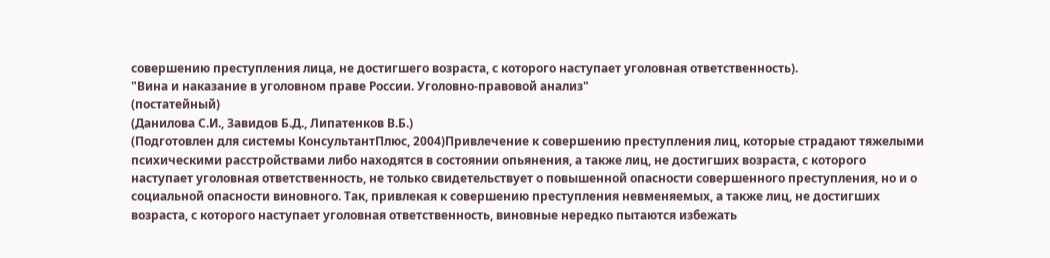совершению преступления лица, не достигшего возраста, с которого наступает уголовная ответственность).
"Вина и наказание в уголовном праве России. Уголовно-правовой анализ"
(постатейный)
(Данилова С.И., Завидов Б.Д., Липатенков В.Б.)
(Подготовлен для системы КонсультантПлюс, 2004)Привлечение к совершению преступления лиц, которые страдают тяжелыми психическими расстройствами либо находятся в состоянии опьянения, а также лиц, не достигших возраста, с которого наступает уголовная ответственность, не только свидетельствует о повышенной опасности совершенного преступления, но и о социальной опасности виновного. Так, привлекая к совершению преступления невменяемых, а также лиц, не достигших возраста, с которого наступает уголовная ответственность, виновные нередко пытаются избежать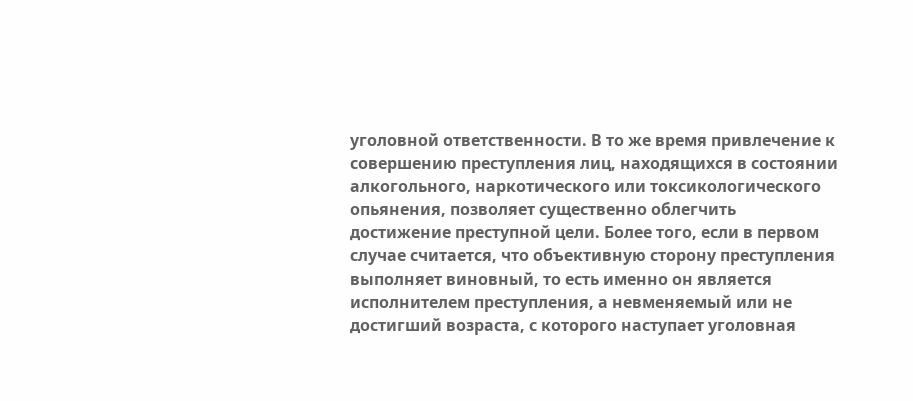уголовной ответственности. В то же время привлечение к совершению преступления лиц, находящихся в состоянии алкогольного, наркотического или токсикологического опьянения, позволяет существенно облегчить достижение преступной цели. Более того, если в первом случае считается, что объективную сторону преступления выполняет виновный, то есть именно он является исполнителем преступления, а невменяемый или не достигший возраста, с которого наступает уголовная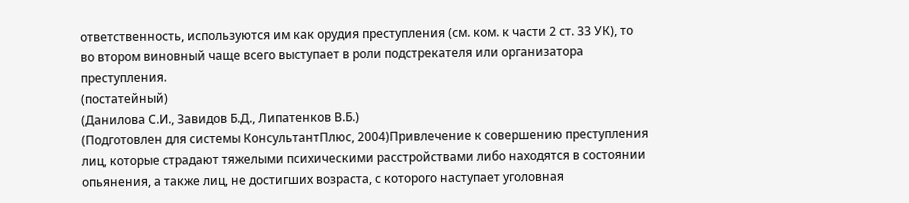ответственность, используются им как орудия преступления (см. ком. к части 2 ст. 33 УК), то во втором виновный чаще всего выступает в роли подстрекателя или организатора преступления.
(постатейный)
(Данилова С.И., Завидов Б.Д., Липатенков В.Б.)
(Подготовлен для системы КонсультантПлюс, 2004)Привлечение к совершению преступления лиц, которые страдают тяжелыми психическими расстройствами либо находятся в состоянии опьянения, а также лиц, не достигших возраста, с которого наступает уголовная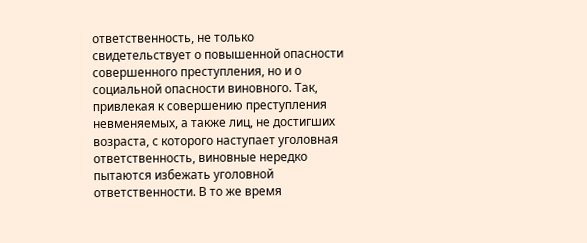ответственность, не только свидетельствует о повышенной опасности совершенного преступления, но и о социальной опасности виновного. Так, привлекая к совершению преступления невменяемых, а также лиц, не достигших возраста, с которого наступает уголовная ответственность, виновные нередко пытаются избежать уголовной ответственности. В то же время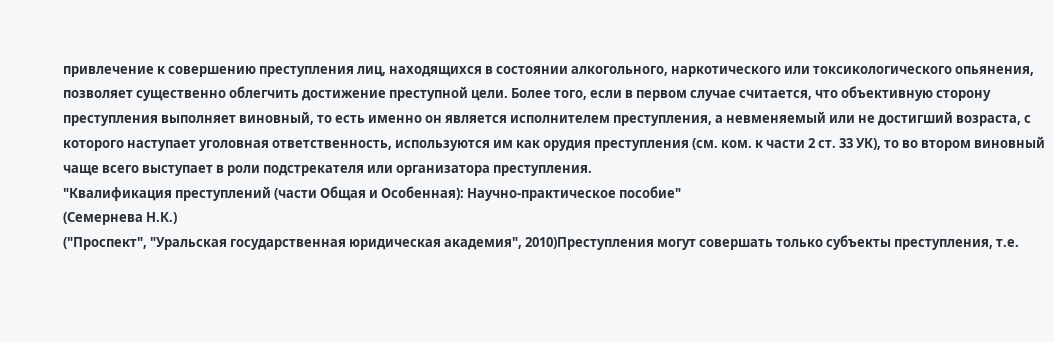привлечение к совершению преступления лиц, находящихся в состоянии алкогольного, наркотического или токсикологического опьянения, позволяет существенно облегчить достижение преступной цели. Более того, если в первом случае считается, что объективную сторону преступления выполняет виновный, то есть именно он является исполнителем преступления, а невменяемый или не достигший возраста, с которого наступает уголовная ответственность, используются им как орудия преступления (см. ком. к части 2 ст. 33 УК), то во втором виновный чаще всего выступает в роли подстрекателя или организатора преступления.
"Квалификация преступлений (части Общая и Особенная): Научно-практическое пособие"
(Семернева Н.К.)
("Проспект", "Уральская государственная юридическая академия", 2010)Преступления могут совершать только субъекты преступления, т.е.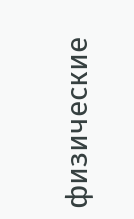физические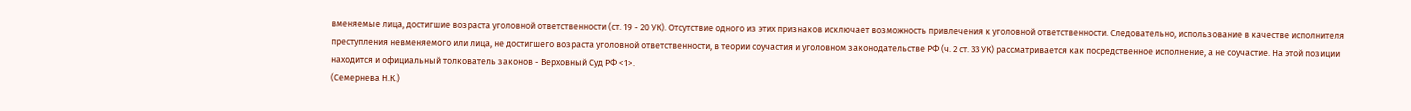вменяемые лица, достигшие возраста уголовной ответственности (ст. 19 - 20 УК). Отсутствие одного из этих признаков исключает возможность привлечения к уголовной ответственности. Следовательно, использование в качестве исполнителя преступления невменяемого или лица, не достигшего возраста уголовной ответственности, в теории соучастия и уголовном законодательстве РФ (ч. 2 ст. 33 УК) рассматривается как посредственное исполнение, а не соучастие. На этой позиции находится и официальный толкователь законов - Верховный Суд РФ <1>.
(Семернева Н.К.)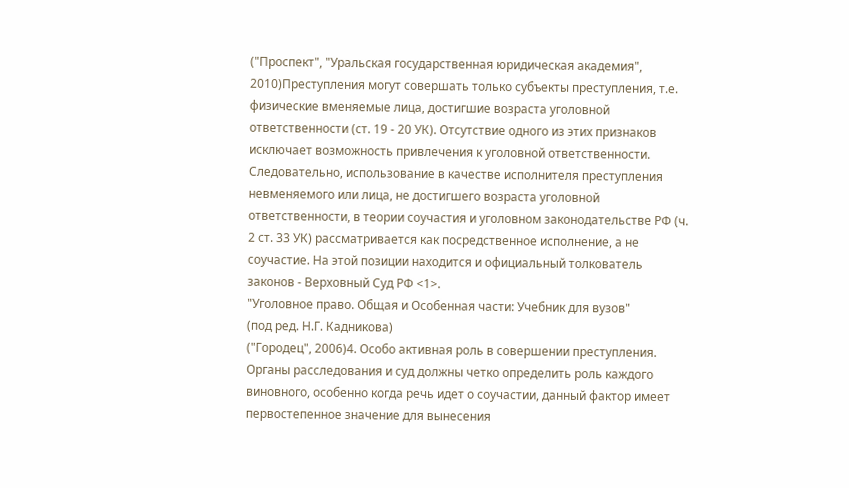("Проспект", "Уральская государственная юридическая академия", 2010)Преступления могут совершать только субъекты преступления, т.е. физические вменяемые лица, достигшие возраста уголовной ответственности (ст. 19 - 20 УК). Отсутствие одного из этих признаков исключает возможность привлечения к уголовной ответственности. Следовательно, использование в качестве исполнителя преступления невменяемого или лица, не достигшего возраста уголовной ответственности, в теории соучастия и уголовном законодательстве РФ (ч. 2 ст. 33 УК) рассматривается как посредственное исполнение, а не соучастие. На этой позиции находится и официальный толкователь законов - Верховный Суд РФ <1>.
"Уголовное право. Общая и Особенная части: Учебник для вузов"
(под ред. Н.Г. Кадникова)
("Городец", 2006)4. Особо активная роль в совершении преступления. Органы расследования и суд должны четко определить роль каждого виновного, особенно когда речь идет о соучастии, данный фактор имеет первостепенное значение для вынесения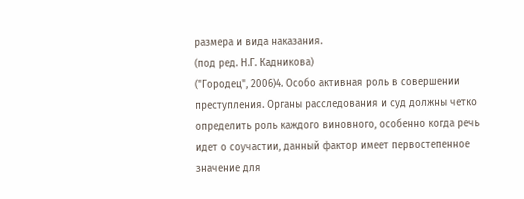размера и вида наказания.
(под ред. Н.Г. Кадникова)
("Городец", 2006)4. Особо активная роль в совершении преступления. Органы расследования и суд должны четко определить роль каждого виновного, особенно когда речь идет о соучастии, данный фактор имеет первостепенное значение для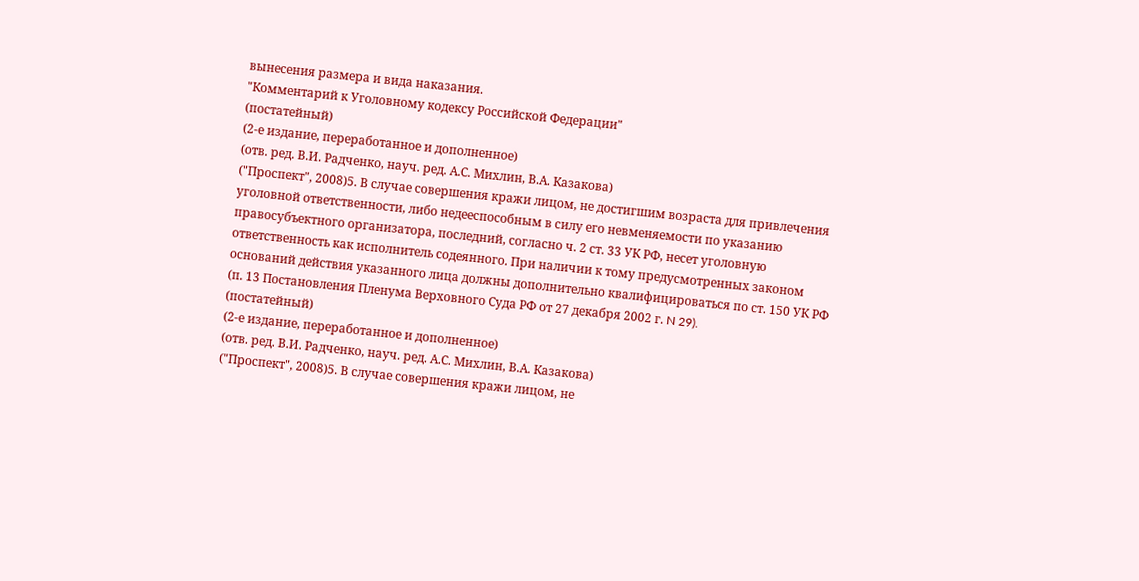вынесения размера и вида наказания.
"Комментарий к Уголовному кодексу Российской Федерации"
(постатейный)
(2-е издание, переработанное и дополненное)
(отв. ред. В.И. Радченко, науч. ред. А.С. Михлин, В.А. Казакова)
("Проспект", 2008)5. В случае совершения кражи лицом, не достигшим возраста для привлечения уголовной ответственности, либо недееспособным в силу его невменяемости по указанию правосубъектного организатора, последний, согласно ч. 2 ст. 33 УК РФ, несет уголовную ответственность как исполнитель содеянного. При наличии к тому предусмотренных законом оснований действия указанного лица должны дополнительно квалифицироваться по ст. 150 УК РФ (п. 13 Постановления Пленума Верховного Суда РФ от 27 декабря 2002 г. N 29).
(постатейный)
(2-е издание, переработанное и дополненное)
(отв. ред. В.И. Радченко, науч. ред. А.С. Михлин, В.А. Казакова)
("Проспект", 2008)5. В случае совершения кражи лицом, не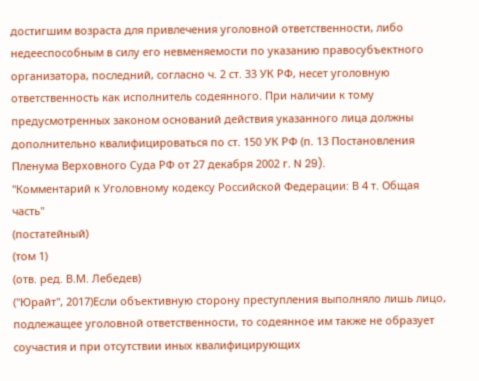достигшим возраста для привлечения уголовной ответственности, либо недееспособным в силу его невменяемости по указанию правосубъектного организатора, последний, согласно ч. 2 ст. 33 УК РФ, несет уголовную ответственность как исполнитель содеянного. При наличии к тому предусмотренных законом оснований действия указанного лица должны дополнительно квалифицироваться по ст. 150 УК РФ (п. 13 Постановления Пленума Верховного Суда РФ от 27 декабря 2002 г. N 29).
"Комментарий к Уголовному кодексу Российской Федерации: В 4 т. Общая часть"
(постатейный)
(том 1)
(отв. ред. В.М. Лебедев)
("Юрайт", 2017)Если объективную сторону преступления выполняло лишь лицо, подлежащее уголовной ответственности, то содеянное им также не образует соучастия и при отсутствии иных квалифицирующих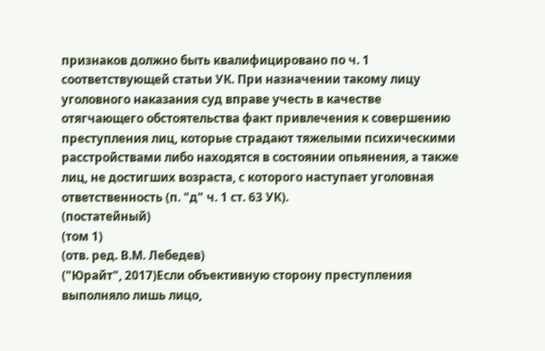признаков должно быть квалифицировано по ч. 1 соответствующей статьи УК. При назначении такому лицу уголовного наказания суд вправе учесть в качестве отягчающего обстоятельства факт привлечения к совершению преступления лиц, которые страдают тяжелыми психическими расстройствами либо находятся в состоянии опьянения, а также лиц, не достигших возраста, с которого наступает уголовная ответственность (п. "д" ч. 1 ст. 63 УК).
(постатейный)
(том 1)
(отв. ред. В.М. Лебедев)
("Юрайт", 2017)Если объективную сторону преступления выполняло лишь лицо,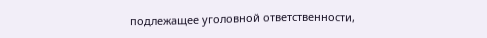подлежащее уголовной ответственности,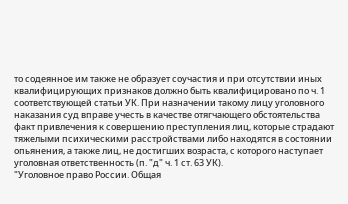то содеянное им также не образует соучастия и при отсутствии иных квалифицирующих признаков должно быть квалифицировано по ч. 1 соответствующей статьи УК. При назначении такому лицу уголовного наказания суд вправе учесть в качестве отягчающего обстоятельства факт привлечения к совершению преступления лиц, которые страдают тяжелыми психическими расстройствами либо находятся в состоянии опьянения, а также лиц, не достигших возраста, с которого наступает уголовная ответственность (п. "д" ч. 1 ст. 63 УК).
"Уголовное право России. Общая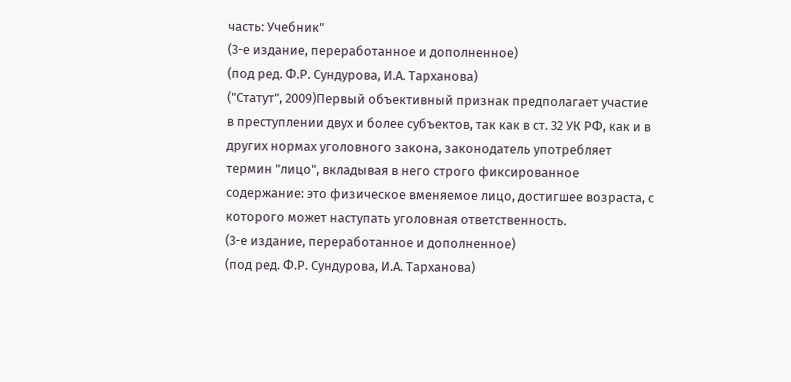часть: Учебник"
(3-е издание, переработанное и дополненное)
(под ред. Ф.Р. Сундурова, И.А. Тарханова)
("Статут", 2009)Первый объективный признак предполагает участие в преступлении двух и более субъектов, так как в ст. 32 УК РФ, как и в других нормах уголовного закона, законодатель употребляет термин "лицо", вкладывая в него строго фиксированное содержание: это физическое вменяемое лицо, достигшее возраста, с которого может наступать уголовная ответственность.
(3-е издание, переработанное и дополненное)
(под ред. Ф.Р. Сундурова, И.А. Тарханова)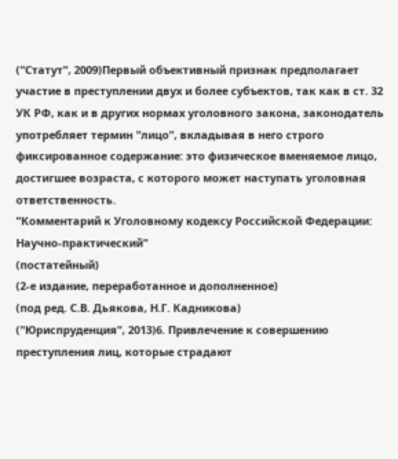("Статут", 2009)Первый объективный признак предполагает участие в преступлении двух и более субъектов, так как в ст. 32 УК РФ, как и в других нормах уголовного закона, законодатель употребляет термин "лицо", вкладывая в него строго фиксированное содержание: это физическое вменяемое лицо, достигшее возраста, с которого может наступать уголовная ответственность.
"Комментарий к Уголовному кодексу Российской Федерации: Научно-практический"
(постатейный)
(2-е издание, переработанное и дополненное)
(под ред. С.В. Дьякова, Н.Г. Кадникова)
("Юриспруденция", 2013)6. Привлечение к совершению преступления лиц, которые страдают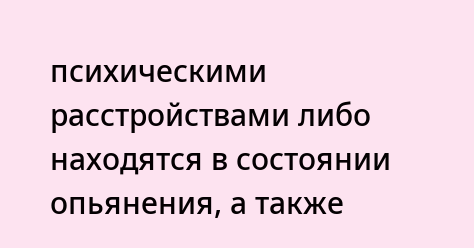психическими расстройствами либо находятся в состоянии опьянения, а также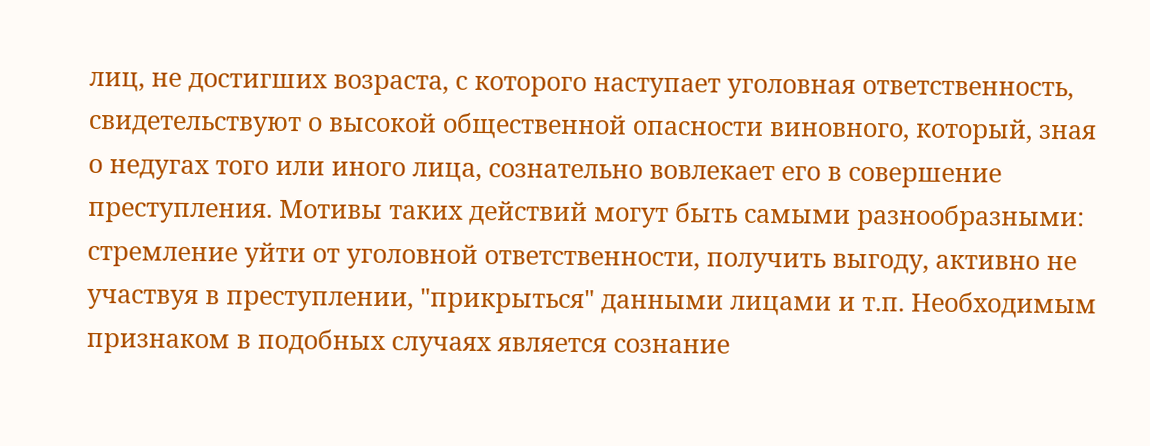лиц, не достигших возраста, с которого наступает уголовная ответственность, свидетельствуют о высокой общественной опасности виновного, который, зная о недугах того или иного лица, сознательно вовлекает его в совершение преступления. Мотивы таких действий могут быть самыми разнообразными: стремление уйти от уголовной ответственности, получить выгоду, активно не участвуя в преступлении, "прикрыться" данными лицами и т.п. Необходимым признаком в подобных случаях является сознание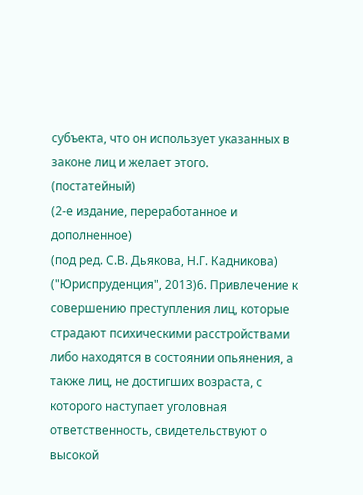субъекта, что он использует указанных в законе лиц и желает этого.
(постатейный)
(2-е издание, переработанное и дополненное)
(под ред. С.В. Дьякова, Н.Г. Кадникова)
("Юриспруденция", 2013)6. Привлечение к совершению преступления лиц, которые страдают психическими расстройствами либо находятся в состоянии опьянения, а также лиц, не достигших возраста, с которого наступает уголовная ответственность, свидетельствуют о высокой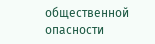общественной опасности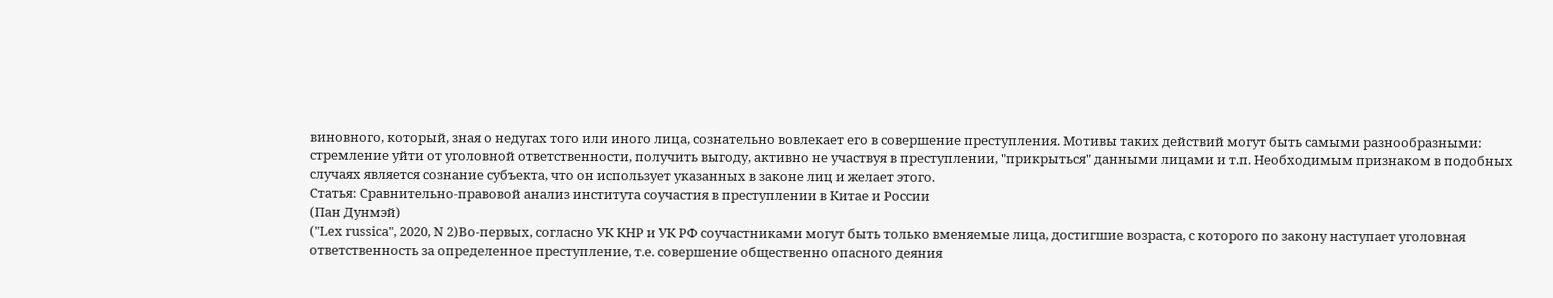виновного, который, зная о недугах того или иного лица, сознательно вовлекает его в совершение преступления. Мотивы таких действий могут быть самыми разнообразными: стремление уйти от уголовной ответственности, получить выгоду, активно не участвуя в преступлении, "прикрыться" данными лицами и т.п. Необходимым признаком в подобных случаях является сознание субъекта, что он использует указанных в законе лиц и желает этого.
Статья: Сравнительно-правовой анализ института соучастия в преступлении в Китае и России
(Пан Дунмэй)
("Lex russica", 2020, N 2)Во-первых, согласно УК КНР и УК РФ соучастниками могут быть только вменяемые лица, достигшие возраста, с которого по закону наступает уголовная ответственность за определенное преступление, т.е. совершение общественно опасного деяния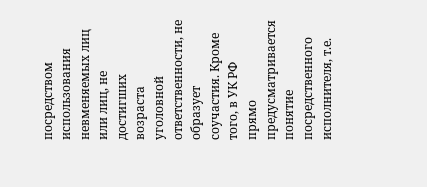посредством использования невменяемых лиц или лиц, не достигших возраста уголовной ответственности, не образует соучастия. Кроме того, в УК РФ прямо предусматривается понятие посредственного исполнителя, т.е.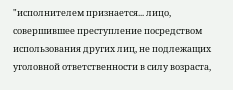"исполнителем признается... лицо, совершившее преступление посредством использования других лиц, не подлежащих уголовной ответственности в силу возраста,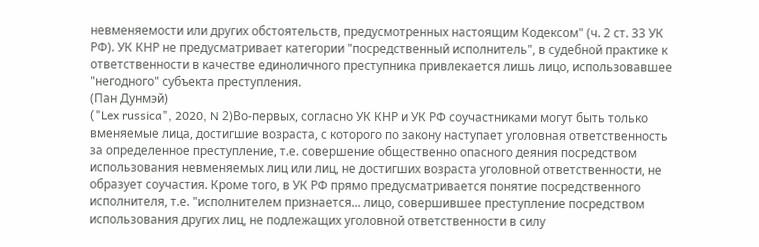невменяемости или других обстоятельств, предусмотренных настоящим Кодексом" (ч. 2 ст. 33 УК РФ). УК КНР не предусматривает категории "посредственный исполнитель", в судебной практике к ответственности в качестве единоличного преступника привлекается лишь лицо, использовавшее "негодного" субъекта преступления.
(Пан Дунмэй)
("Lex russica", 2020, N 2)Во-первых, согласно УК КНР и УК РФ соучастниками могут быть только вменяемые лица, достигшие возраста, с которого по закону наступает уголовная ответственность за определенное преступление, т.е. совершение общественно опасного деяния посредством использования невменяемых лиц или лиц, не достигших возраста уголовной ответственности, не образует соучастия. Кроме того, в УК РФ прямо предусматривается понятие посредственного исполнителя, т.е. "исполнителем признается... лицо, совершившее преступление посредством использования других лиц, не подлежащих уголовной ответственности в силу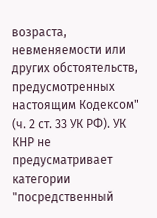возраста, невменяемости или других обстоятельств, предусмотренных настоящим Кодексом" (ч. 2 ст. 33 УК РФ). УК КНР не предусматривает категории "посредственный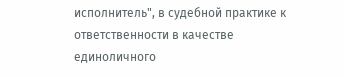исполнитель", в судебной практике к ответственности в качестве единоличного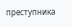преступника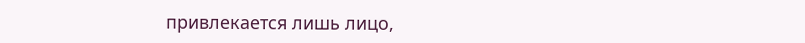привлекается лишь лицо,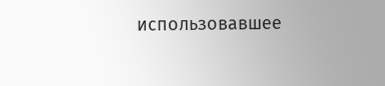использовавшее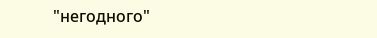"негодного"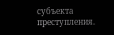субъекта преступления.